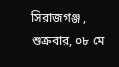সিরাজগঞ্জ , শুক্রবার, ০৮ মে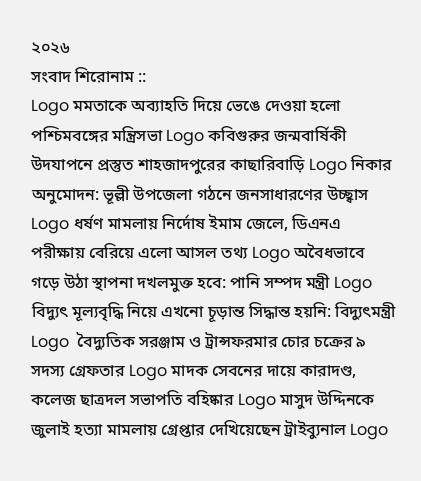২০২৬
সংবাদ শিরোনাম ::
Logo মমতাকে অব্যাহতি দিয়ে ভেঙে দেওয়া হলো পশ্চিমবঙ্গের মন্ত্রিসভা Logo কবিগুরুর জন্মবার্ষিকী উদযাপনে প্রস্তুত শাহজাদপুরের কাছারিবাড়ি Logo নিকার অনুমোদন: ভূল্লী উপজেলা গঠনে জনসাধারণের উচ্ছ্বাস Logo ধর্ষণ মামলায় নির্দোষ ইমাম জেলে, ডিএনএ পরীক্ষায় বেরিয়ে এলো আসল তথ্য Logo অবৈধভাবে গড়ে উঠা স্থাপনা দখলমুক্ত হবে: পানি সম্পদ মন্ত্রী Logo বিদ্যুৎ মূল্যবৃদ্ধি নিয়ে এখনো চূড়ান্ত সিদ্ধান্ত হয়নি: বিদ্যুৎমন্ত্রী Logo  বৈদ্যুতিক সরঞ্জাম ও ট্রান্সফরমার চোর চক্রের ৯ সদস্য গ্রেফতার Logo মাদক সেবনের দায়ে কারাদণ্ড, কলেজ ছাত্রদল সভাপতি বহিষ্কার Logo মাসুদ উদ্দিনকে জুলাই হত্যা মামলায় গ্রেপ্তার দেখিয়েছেন ট্রাইব্যুনাল Logo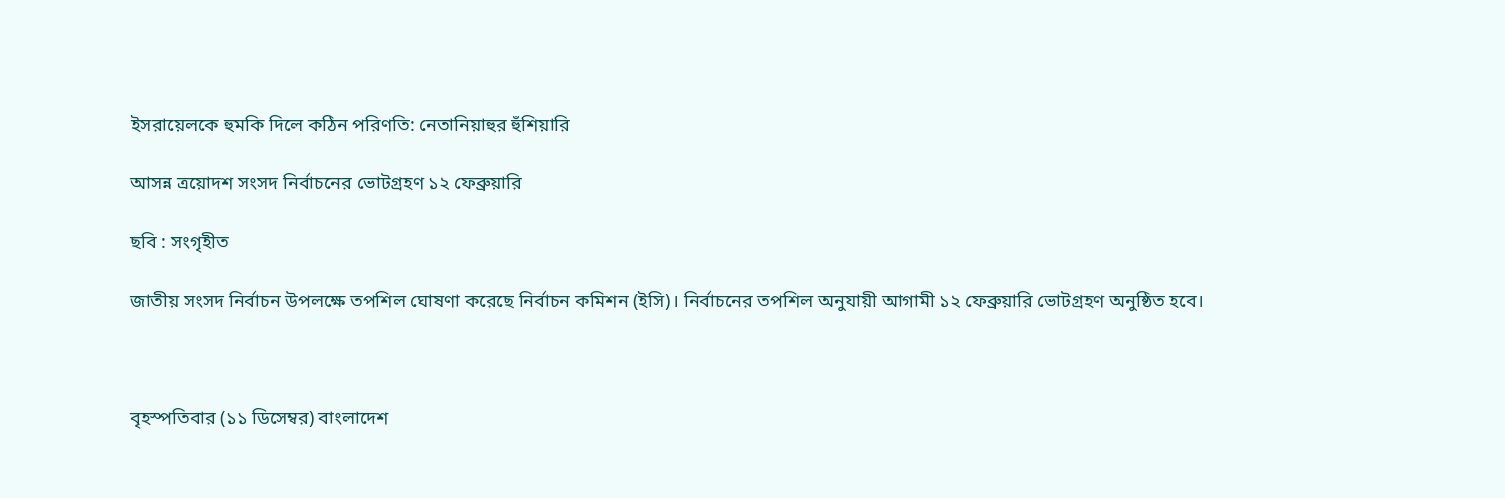ইসরায়েলকে হুমকি দিলে কঠিন পরিণতি: নেতানিয়াহুর হুঁশিয়ারি

আসন্ন ত্রয়োদশ সংসদ নির্বাচনের ভোটগ্রহণ ১২ ফেব্রুয়ারি

ছবি : সংগৃহীত

জাতীয় সংসদ নির্বাচন উপলক্ষে তপশিল ঘোষণা করেছে নির্বাচন কমিশন (ইসি)। নির্বাচনের তপশিল অনুযায়ী আগামী ১২ ফেব্রুয়ারি ভোটগ্রহণ অনুষ্ঠিত হবে।



বৃহস্পতিবার (১১ ডিসেম্বর) বাংলাদেশ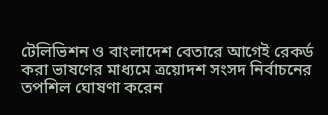টেলিভিশন ও বাংলাদেশ বেতারে আগেই রেকর্ড করা ভাষণের মাধ্যমে ত্রয়োদশ সংসদ নির্বাচনের তপশিল ঘোষণা করেন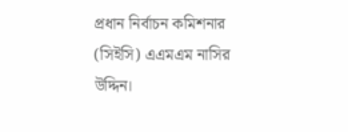প্রধান নির্বাচন কমিশনার (সিইসি) এএমএম নাসির উদ্দিন।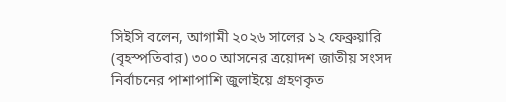সিইসি বলেন, আগামী ২০২৬ সালের ১২ ফেব্রুয়ারি (বৃহস্পতিবার) ৩০০ আসনের ত্রয়োদশ জাতীয় সংসদ নির্বাচনের পাশাপাশি জুলাইয়ে গ্রহণকৃত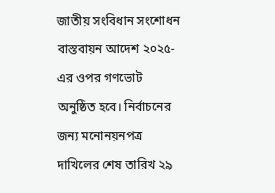জাতীয় সংবিধান সংশোধন বাস্তবায়ন আদেশ ২০২৫-এর ওপর গণভোট অনুষ্ঠিত হবে। নির্বাচনের জন্য মনোনয়নপত্র দাখিলের শেষ তারিখ ২৯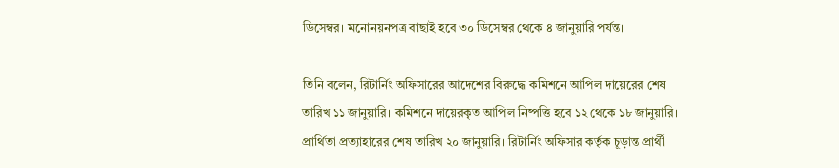ডিসেম্বর। মনোনয়নপত্র বাছাই হবে ৩০ ডিসেম্বর থেকে ৪ জানুয়ারি পর্যন্ত।

তিনি বলেন, রিটার্নিং অফিসারের আদেশের বিরুদ্ধে কমিশনে আপিল দায়েরের শেষ তারিখ ১১ জানুয়ারি। কমিশনে দায়েরকৃত আপিল নিষ্পত্তি হবে ১২ থেকে ১৮ জানুয়ারি। প্রার্থিতা প্রত্যাহারের শেষ তারিখ ২০ জানুয়ারি। রিটার্নিং অফিসার কর্তৃক চূড়ান্ত প্রার্থী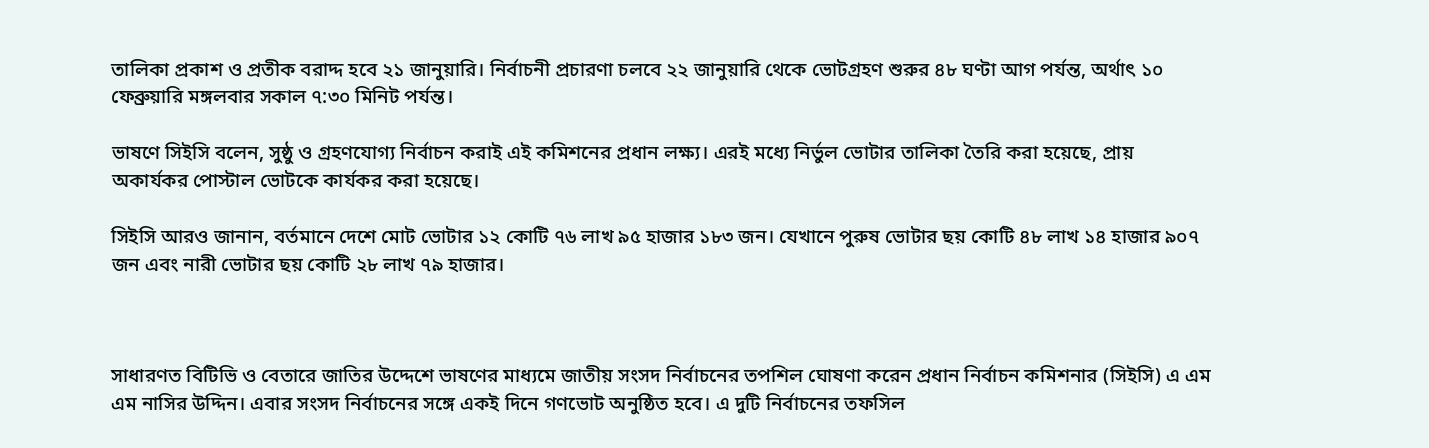তালিকা প্রকাশ ও প্রতীক বরাদ্দ হবে ২১ জানুয়ারি। নির্বাচনী প্রচারণা চলবে ২২ জানুয়ারি থেকে ভোটগ্রহণ শুরুর ৪৮ ঘণ্টা আগ পর্যন্ত, অর্থাৎ ১০ ফেব্রুয়ারি মঙ্গলবার সকাল ৭:৩০ মিনিট পর্যন্ত।

ভাষণে সিইসি বলেন, সুষ্ঠু ও গ্রহণযোগ্য নির্বাচন করাই এই কমিশনের প্রধান লক্ষ্য। এরই মধ্যে নির্ভুল ভোটার তালিকা তৈরি করা হয়েছে, প্রায় অকার্যকর পোস্টাল ভোটকে কার্যকর করা হয়েছে।

সিইসি আরও জানান, বর্তমানে দেশে মোট ভোটার ১২ কোটি ৭৬ লাখ ৯৫ হাজার ১৮৩ জন। যেখানে পুরুষ ভোটার ছয় কোটি ৪৮ লাখ ১৪ হাজার ৯০৭ জন এবং নারী ভোটার ছয় কোটি ২৮ লাখ ৭৯ হাজার।



সাধারণত বিটিভি ও বেতারে জাতির উদ্দেশে ভাষণের মাধ্যমে জাতীয় সংসদ নির্বাচনের তপশিল ঘোষণা করেন প্রধান নির্বাচন কমিশনার (সিইসি) এ এম এম নাসির উদ্দিন। এবার সংসদ নির্বাচনের সঙ্গে একই দিনে গণভোট অনুষ্ঠিত হবে। এ দুটি নির্বাচনের তফসিল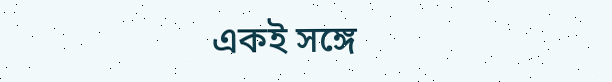একই সঙ্গে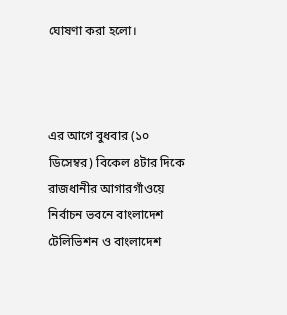ঘোষণা করা হলো।



এর আগে বুধবার (১০ ডিসেম্বর) বিকেল ৪টার দিকে রাজধানীর আগারগাঁওয়ে নির্বাচন ভবনে বাংলাদেশ টেলিভিশন ও বাংলাদেশ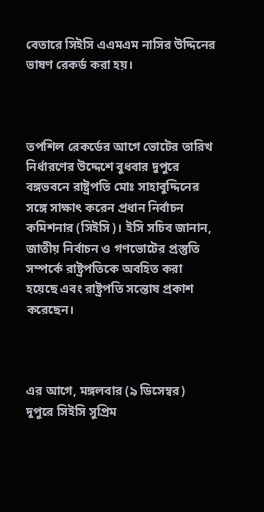বেতারে সিইসি এএমএম নাসির উদ্দিনের ভাষণ রেকর্ড করা হয়।



তপশিল রেকর্ডের আগে ভোটের তারিখ নির্ধারণের উদ্দেশে বুধবার দুপুরে বঙ্গভবনে রাষ্ট্রপতি মোঃ সাহাবুদ্দিনের সঙ্গে সাক্ষাৎ করেন প্রধান নির্বাচন কমিশনার (সিইসি)। ইসি সচিব জানান, জাতীয় নির্বাচন ও গণভোটের প্রস্তুতি সম্পর্কে রাষ্ট্রপতিকে অবহিত করা হয়েছে এবং রাষ্ট্রপতি সন্তোষ প্রকাশ করেছেন।



এর আগে, মঙ্গলবার (৯ ডিসেম্বর) দুপুরে সিইসি সুপ্রিম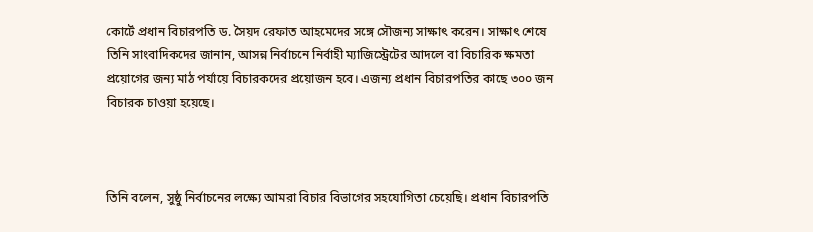কোর্টে প্রধান বিচারপতি ড. সৈয়দ রেফাত আহমেদের সঙ্গে সৌজন্য সাক্ষাৎ করেন। সাক্ষাৎ শেষে তিনি সাংবাদিকদের জানান, আসন্ন নির্বাচনে নির্বাহী ম্যাজিস্ট্রেটের আদলে বা বিচারিক ক্ষমতা প্রয়োগের জন্য মাঠ পর্যায়ে বিচারকদের প্রয়োজন হবে। এজন্য প্রধান বিচারপতির কাছে ৩০০ জন বিচারক চাওয়া হয়েছে।



তিনি বলেন, সুষ্ঠু নির্বাচনের লক্ষ্যে আমরা বিচার বিভাগের সহযোগিতা চেয়েছি। প্রধান বিচারপতি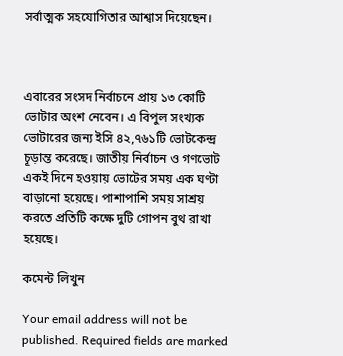সর্বাত্মক সহযোগিতার আশ্বাস দিয়েছেন।



এবারের সংসদ নির্বাচনে প্রায় ১৩ কোটি ভোটার অংশ নেবেন। এ বিপুল সংখ্যক ভোটারের জন্য ইসি ৪২,৭৬১টি ভোটকেন্দ্র চূড়ান্ত করেছে। জাতীয় নির্বাচন ও গণভোট একই দিনে হওয়ায় ভোটের সময় এক ঘণ্টা বাড়ানো হয়েছে। পাশাপাশি সময় সাশ্রয় করতে প্রতিটি কক্ষে দুটি গোপন বুথ রাখা হয়েছে।

কমেন্ট লিখুন

Your email address will not be published. Required fields are marked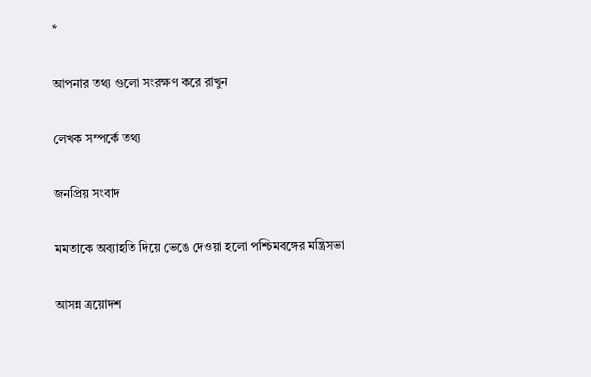*

আপনার তথ্য গুলো সংরক্ষণ করে রাখুন

লেখক সম্পর্কে তথ্য

জনপ্রিয় সংবাদ

মমতাকে অব্যাহতি দিয়ে ভেঙে দেওয়া হলো পশ্চিমবঙ্গের মন্ত্রিসভা

আসন্ন ত্রয়োদশ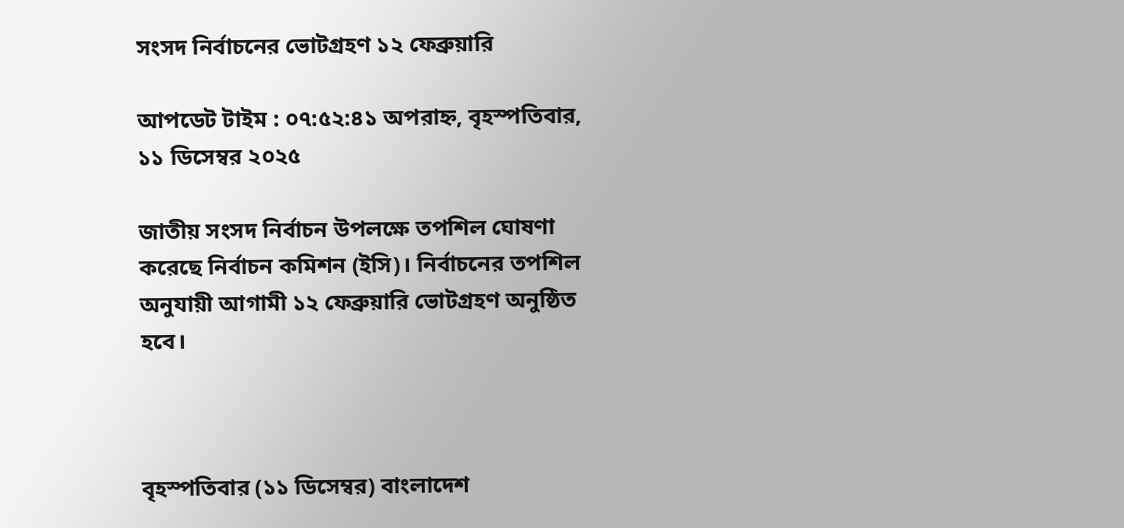সংসদ নির্বাচনের ভোটগ্রহণ ১২ ফেব্রুয়ারি

আপডেট টাইম : ০৭:৫২:৪১ অপরাহ্ন, বৃহস্পতিবার, ১১ ডিসেম্বর ২০২৫

জাতীয় সংসদ নির্বাচন উপলক্ষে তপশিল ঘোষণা করেছে নির্বাচন কমিশন (ইসি)। নির্বাচনের তপশিল অনুযায়ী আগামী ১২ ফেব্রুয়ারি ভোটগ্রহণ অনুষ্ঠিত হবে।



বৃহস্পতিবার (১১ ডিসেম্বর) বাংলাদেশ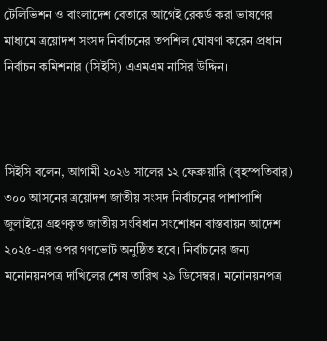টেলিভিশন ও বাংলাদেশ বেতারে আগেই রেকর্ড করা ভাষণের মাধ্যমে ত্রয়োদশ সংসদ নির্বাচনের তপশিল ঘোষণা করেন প্রধান নির্বাচন কমিশনার (সিইসি) এএমএম নাসির উদ্দিন।



সিইসি বলেন, আগামী ২০২৬ সালের ১২ ফেব্রুয়ারি (বৃহস্পতিবার) ৩০০ আসনের ত্রয়োদশ জাতীয় সংসদ নির্বাচনের পাশাপাশি জুলাইয়ে গ্রহণকৃত জাতীয় সংবিধান সংশোধন বাস্তবায়ন আদেশ ২০২৫-এর ওপর গণভোট অনুষ্ঠিত হবে। নির্বাচনের জন্য মনোনয়নপত্র দাখিলের শেষ তারিখ ২৯ ডিসেম্বর। মনোনয়নপত্র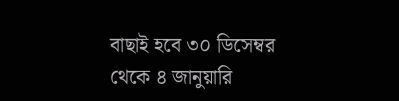বাছাই হবে ৩০ ডিসেম্বর থেকে ৪ জানুয়ারি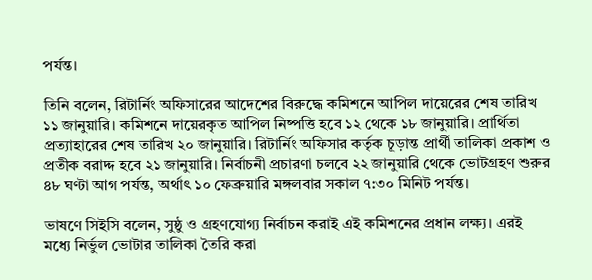পর্যন্ত।

তিনি বলেন, রিটার্নিং অফিসারের আদেশের বিরুদ্ধে কমিশনে আপিল দায়েরের শেষ তারিখ ১১ জানুয়ারি। কমিশনে দায়েরকৃত আপিল নিষ্পত্তি হবে ১২ থেকে ১৮ জানুয়ারি। প্রার্থিতা প্রত্যাহারের শেষ তারিখ ২০ জানুয়ারি। রিটার্নিং অফিসার কর্তৃক চূড়ান্ত প্রার্থী তালিকা প্রকাশ ও প্রতীক বরাদ্দ হবে ২১ জানুয়ারি। নির্বাচনী প্রচারণা চলবে ২২ জানুয়ারি থেকে ভোটগ্রহণ শুরুর ৪৮ ঘণ্টা আগ পর্যন্ত, অর্থাৎ ১০ ফেব্রুয়ারি মঙ্গলবার সকাল ৭:৩০ মিনিট পর্যন্ত।

ভাষণে সিইসি বলেন, সুষ্ঠু ও গ্রহণযোগ্য নির্বাচন করাই এই কমিশনের প্রধান লক্ষ্য। এরই মধ্যে নির্ভুল ভোটার তালিকা তৈরি করা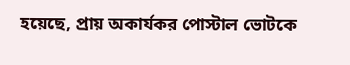হয়েছে, প্রায় অকার্যকর পোস্টাল ভোটকে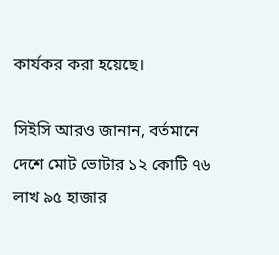কার্যকর করা হয়েছে।

সিইসি আরও জানান, বর্তমানে দেশে মোট ভোটার ১২ কোটি ৭৬ লাখ ৯৫ হাজার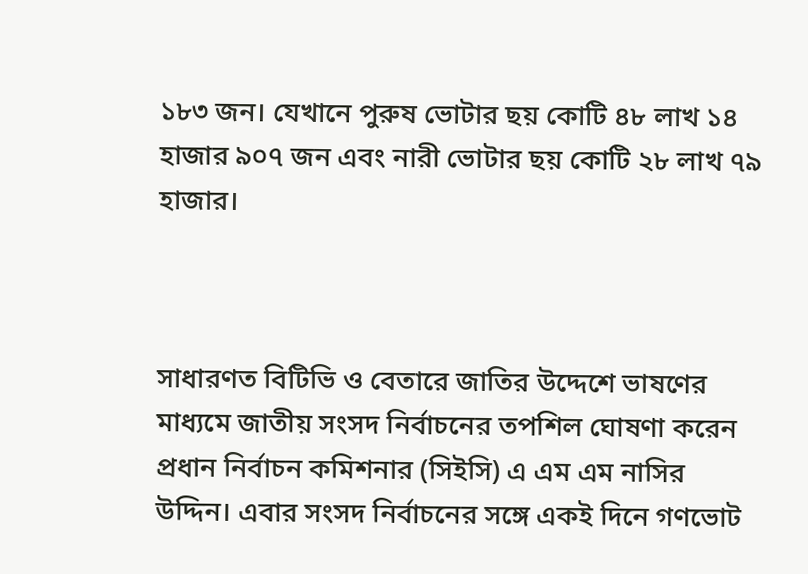১৮৩ জন। যেখানে পুরুষ ভোটার ছয় কোটি ৪৮ লাখ ১৪ হাজার ৯০৭ জন এবং নারী ভোটার ছয় কোটি ২৮ লাখ ৭৯ হাজার।



সাধারণত বিটিভি ও বেতারে জাতির উদ্দেশে ভাষণের মাধ্যমে জাতীয় সংসদ নির্বাচনের তপশিল ঘোষণা করেন প্রধান নির্বাচন কমিশনার (সিইসি) এ এম এম নাসির উদ্দিন। এবার সংসদ নির্বাচনের সঙ্গে একই দিনে গণভোট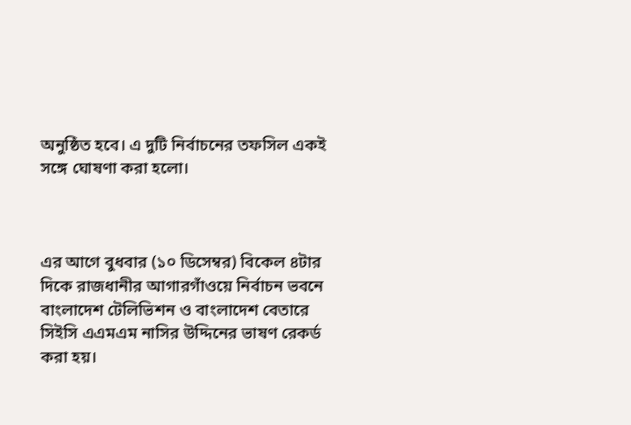অনুষ্ঠিত হবে। এ দুটি নির্বাচনের তফসিল একই সঙ্গে ঘোষণা করা হলো।



এর আগে বুধবার (১০ ডিসেম্বর) বিকেল ৪টার দিকে রাজধানীর আগারগাঁওয়ে নির্বাচন ভবনে বাংলাদেশ টেলিভিশন ও বাংলাদেশ বেতারে সিইসি এএমএম নাসির উদ্দিনের ভাষণ রেকর্ড করা হয়।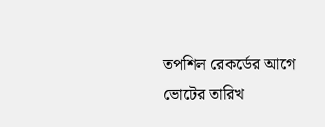তপশিল রেকর্ডের আগে ভোটের তারিখ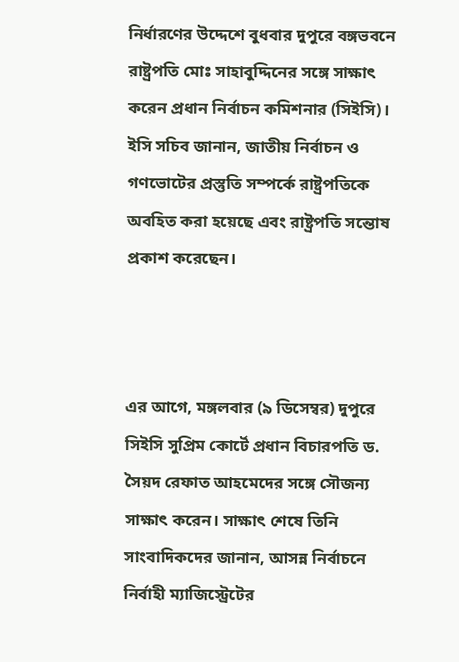নির্ধারণের উদ্দেশে বুধবার দুপুরে বঙ্গভবনে রাষ্ট্রপতি মোঃ সাহাবুদ্দিনের সঙ্গে সাক্ষাৎ করেন প্রধান নির্বাচন কমিশনার (সিইসি)। ইসি সচিব জানান, জাতীয় নির্বাচন ও গণভোটের প্রস্তুতি সম্পর্কে রাষ্ট্রপতিকে অবহিত করা হয়েছে এবং রাষ্ট্রপতি সন্তোষ প্রকাশ করেছেন।



এর আগে, মঙ্গলবার (৯ ডিসেম্বর) দুপুরে সিইসি সুপ্রিম কোর্টে প্রধান বিচারপতি ড. সৈয়দ রেফাত আহমেদের সঙ্গে সৌজন্য সাক্ষাৎ করেন। সাক্ষাৎ শেষে তিনি সাংবাদিকদের জানান, আসন্ন নির্বাচনে নির্বাহী ম্যাজিস্ট্রেটের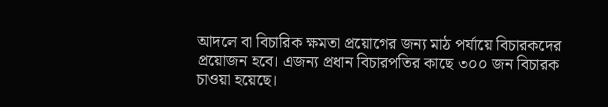আদলে বা বিচারিক ক্ষমতা প্রয়োগের জন্য মাঠ পর্যায়ে বিচারকদের প্রয়োজন হবে। এজন্য প্রধান বিচারপতির কাছে ৩০০ জন বিচারক চাওয়া হয়েছে।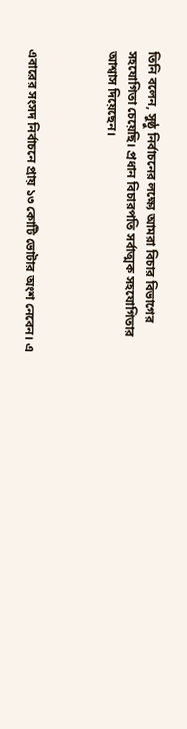তিনি বলেন, সুষ্ঠু নির্বাচনের লক্ষ্যে আমরা বিচার বিভাগের সহযোগিতা চেয়েছি। প্রধান বিচারপতি সর্বাত্মক সহযোগিতার আশ্বাস দিয়েছেন।



এবারের সংসদ নির্বাচনে প্রায় ১৩ কোটি ভোটার অংশ নেবেন। এ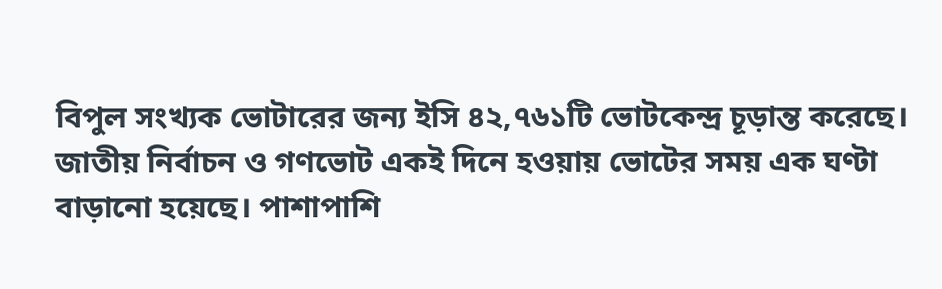বিপুল সংখ্যক ভোটারের জন্য ইসি ৪২,৭৬১টি ভোটকেন্দ্র চূড়ান্ত করেছে। জাতীয় নির্বাচন ও গণভোট একই দিনে হওয়ায় ভোটের সময় এক ঘণ্টা বাড়ানো হয়েছে। পাশাপাশি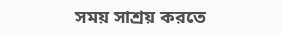সময় সাশ্রয় করতে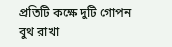প্রতিটি কক্ষে দুটি গোপন বুথ রাখা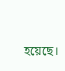হয়েছে।